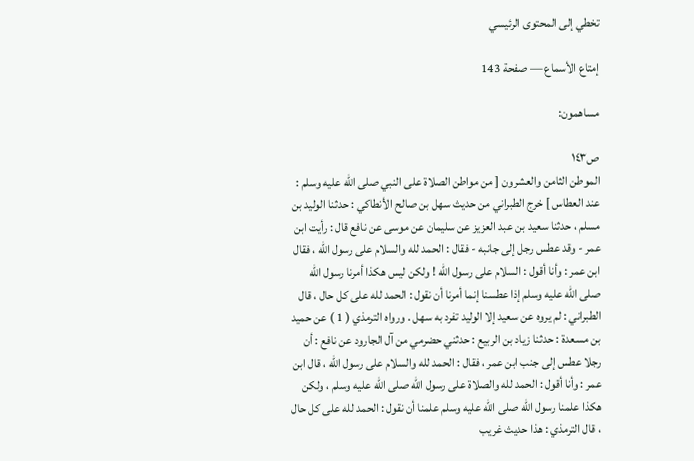تخطي إلى المحتوى الرئيسي

إمتاع الأسماع — صفحة 143

مساهمون:

ص١٤٣
الموطن الثامن والعشرون [ من مواطن الصلاة على النبي صلى الله عليه وسلم : عند العطاس ] خرج الطبراني من حديث سهل بن صالح الأنطاكي : حدثنا الوليد بن مسلم ، حدثنا سعيد بن عبد العزيز عن سليمان عن موسى عن نافع قال : رأيت ابن عمر - وقد عطس رجل إلى جانبه - فقال : الحمد لله والسلام على رسول الله ، فقال ابن عمر : وأنا أقول : السلام على رسول الله ! ولكن ليس هكذا أمرنا رسول الله صلى الله عليه وسلم إذا عطسنا إنما أمرنا أن نقول : الحمد لله على كل حال ، قال الطبراني : لم يروه عن سعيد إلا الوليد تفرد به سهل . ورواه الترمذي ( 1 ) عن حميد بن مسعدة : حدثنا زياد بن الربيع : حدثني حضرمي من آل الجارود عن نافع : أن رجلا عطس إلى جنب ابن عمر ، فقال : الحمد لله والسلام على رسول الله ، قال ابن عمر : وأنا أقول : الحمد لله والصلاة على رسول الله صلى الله عليه وسلم ، ولكن هكذا علمنا رسول الله صلى الله عليه وسلم علمنا أن نقول : الحمد لله على كل حال ، قال الترمذي : هذا حديث غريب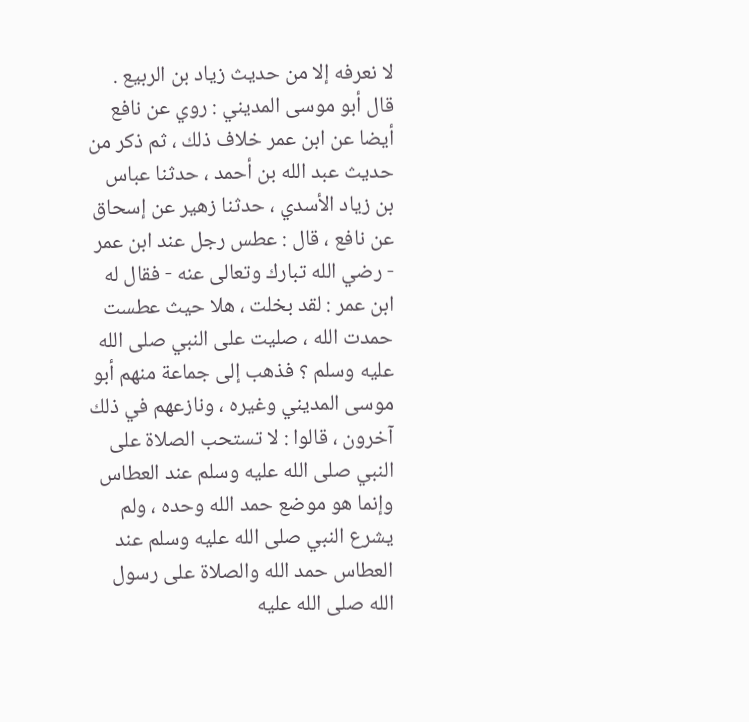لا نعرفه إلا من حديث زياد بن الربيع . قال أبو موسى المديني : روي عن نافع أيضا عن ابن عمر خلاف ذلك ، ثم ذكر من حديث عبد الله بن أحمد ، حدثنا عباس بن زياد الأسدي ، حدثنا زهير عن إسحاق عن نافع ، قال : عطس رجل عند ابن عمر - رضي الله تبارك وتعالى عنه - فقال له ابن عمر : لقد بخلت ، هلا حيث عطست حمدت الله ، صليت على النبي صلى الله عليه وسلم ؟ فذهب إلى جماعة منهم أبو موسى المديني وغيره ، ونازعهم في ذلك آخرون ، قالوا : لا تستحب الصلاة على النبي صلى الله عليه وسلم عند العطاس وإنما هو موضع حمد الله وحده ، ولم يشرع النبي صلى الله عليه وسلم عند العطاس حمد الله والصلاة على رسول الله صلى الله عليه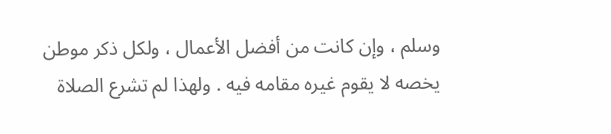وسلم ، وإن كانت من أفضل الأعمال ، ولكل ذكر موطن يخصه لا يقوم غيره مقامه فيه . ولهذا لم تشرع الصلاة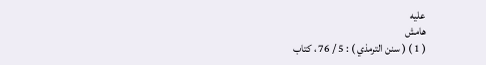عليه
هامش
( 1 ) ( سنن الترمذي ) : 5 / 76 ، كتاب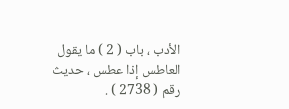الأدب ، باب ( 2 ) ما يقول العاطس إذا عطس ، حديث رقم ( 2738 ) .